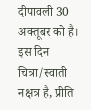दीपावली 30 अक्तूबर को है। इस दिन चित्रा/स्वाती नक्षत्र है, प्रीति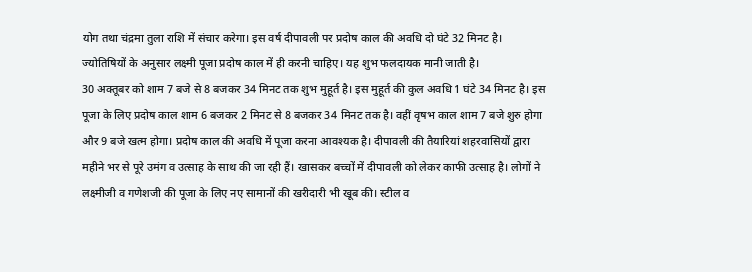योग तथा चंद्रमा तुला राशि में संचार करेगा। इस वर्ष दीपावली पर प्रदोष काल की अवधि दो घंटे 32 मिनट है। ज्योतिषियों के अनुसार लक्ष्मी पूजा प्रदोष काल में ही करनी चाहिए। यह शुभ फलदायक मानी जाती है।
30 अक्तूबर को शाम 7 बजे से 8 बजकर 34 मिनट तक शुभ मुहूर्त है। इस मुहूर्त की कुल अवधि 1 घंटे 34 मिनट है। इस पूजा के लिए प्रदोष काल शाम 6 बजकर 2 मिनट से 8 बजकर 34 मिनट तक है। वहीं वृषभ काल शाम 7 बजे शुरु होगा और 9 बजे खत्म होगा। प्रदोष काल की अवधि में पूजा करना आवश्यक है। दीपावली की तैयारियां शहरवासियों द्वारा महीने भर से पूरे उमंग व उत्साह के साथ की जा रही हैं। खासकर बच्चों में दीपावली को लेकर काफी उत्साह है। लोगों ने लक्ष्मीजी व गणेशजी की पूजा के लिए नए सामानों की खरीदारी भी खूब की। स्टील व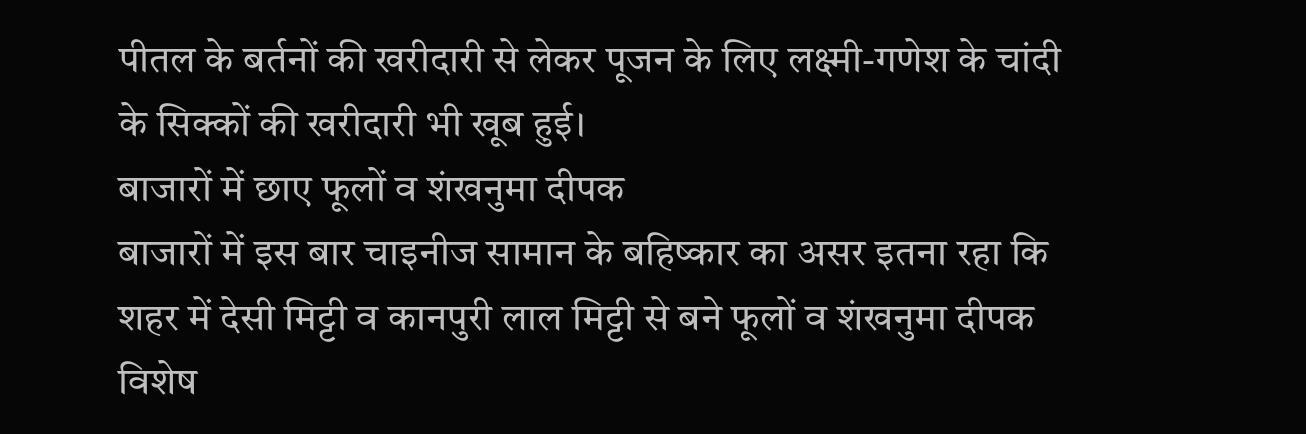पीतल के बर्तनों की खरीदारी से लेकर पूजन के लिए लक्ष्मी-गणेश के चांदी के सिक्कों की खरीदारी भी खूब हुई।
बाजारों में छाए फूलों व शंखनुमा दीपक
बाजारों में इस बार चाइनीज सामान के बहिष्कार का असर इतना रहा कि शहर में देसी मिट्टी व कानपुरी लाल मिट्टी से बने फूलों व शंखनुमा दीपक विशेष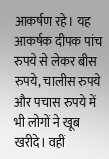आकर्षण रहे। यह आकर्षक दीपक पांच रुपये से लेकर बीस रुपये, चालीस रुपये और पचास रुपये में भी लोगों ने खूब खरीदे। वहीं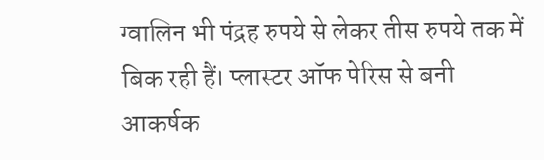ग्वालिन भी पंद्रह रुपये से लेकर तीस रुपये तक में बिक रही हैं। प्लास्टर ऑफ पेरिस से बनी आकर्षक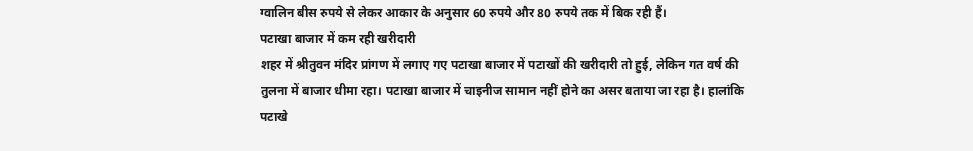ग्वालिन बीस रुपये से लेकर आकार के अनुसार 60 रुपये और 80 रुपये तक में बिक रही हैं।
पटाखा बाजार में कम रही खरीदारी
शहर में श्रीतुवन मंदिर प्रांगण में लगाए गए पटाखा बाजार में पटाखों की खरीदारी तो हुई, लेकिन गत वर्ष की तुलना में बाजार धीमा रहा। पटाखा बाजार में चाइनीज सामान नहीं होने का असर बताया जा रहा है। हालांकि पटाखे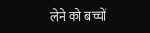लेने को बच्चों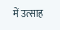में उत्साह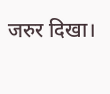जरुर दिखा।